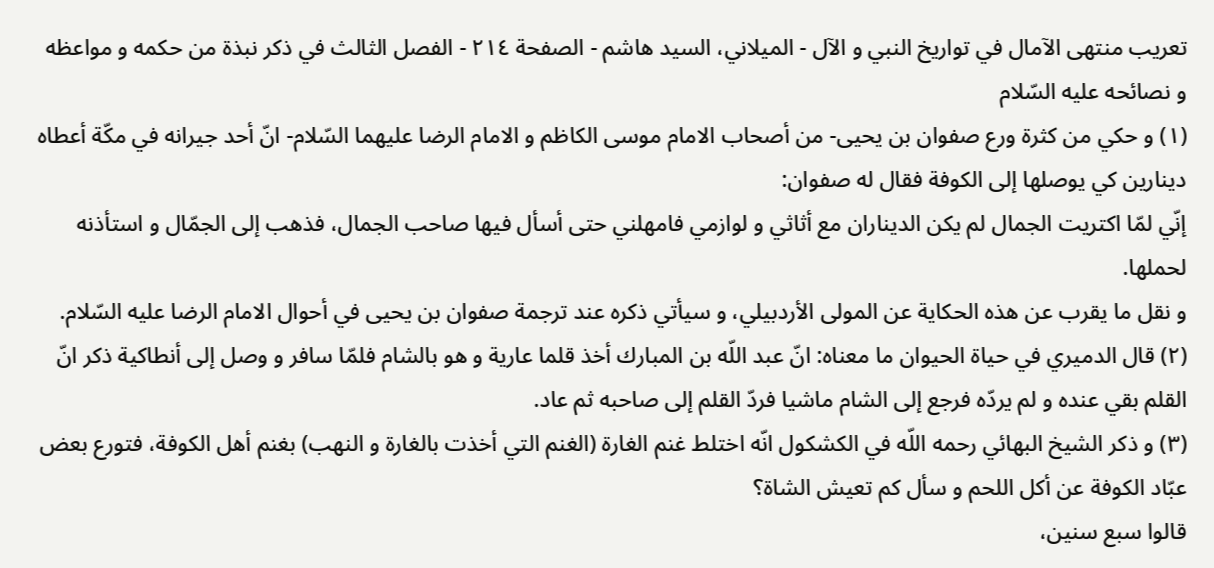تعريب منتهى الآمال في تواريخ النبي و الآل - الميلاني، السيد هاشم - الصفحة ٢١٤ - الفصل الثالث في ذكر نبذة من حكمه و مواعظه و نصائحه عليه السّلام
(١) و حكي من كثرة ورع صفوان بن يحيى- من أصحاب الامام موسى الكاظم و الامام الرضا عليهما السّلام- انّ أحد جيرانه في مكّة أعطاه دينارين كي يوصلها إلى الكوفة فقال له صفوان:
إنّي لمّا اكتريت الجمال لم يكن الديناران مع أثاثي و لوازمي فامهلني حتى أسأل فيها صاحب الجمال، فذهب إلى الجمّال و استأذنه لحملها.
و نقل ما يقرب عن هذه الحكاية عن المولى الأردبيلي، و سيأتي ذكره عند ترجمة صفوان بن يحيى في أحوال الامام الرضا عليه السّلام.
(٢) قال الدميري في حياة الحيوان ما معناه: انّ عبد اللّه بن المبارك أخذ قلما عارية و هو بالشام فلمّا سافر و وصل إلى أنطاكية ذكر انّ القلم بقي عنده و لم يردّه فرجع إلى الشام ماشيا فردّ القلم إلى صاحبه ثم عاد.
(٣) و ذكر الشيخ البهائي رحمه اللّه في الكشكول انّه اختلط غنم الغارة (الغنم التي أخذت بالغارة و النهب) بغنم أهل الكوفة، فتورع بعض عبّاد الكوفة عن أكل اللحم و سأل كم تعيش الشاة؟
قالوا سبع سنين،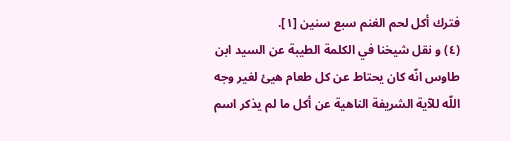فترك أكل لحم الغنم سبع سنين [١].
(٤) و نقل شيخنا في الكلمة الطيبة عن السيد ابن طاوس انّه كان يحتاط عن كل طعام هيئ لغير وجه اللّه للآية الشريفة الناهية عن أكل ما لم يذكر اسم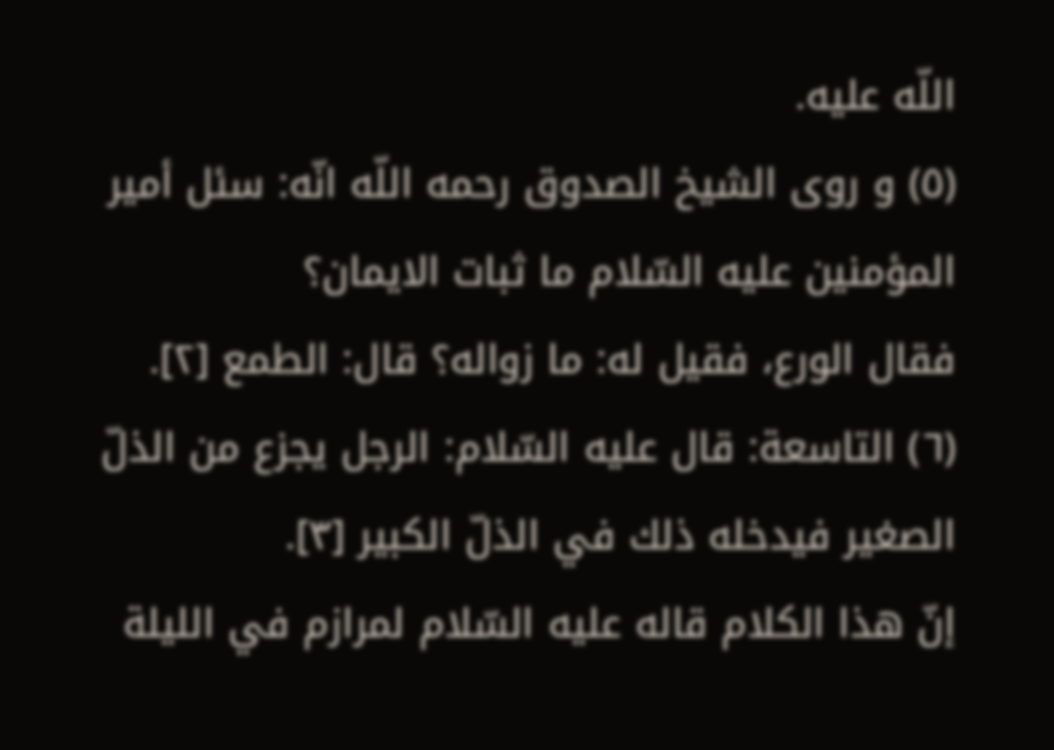اللّه عليه.
(٥) و روى الشيخ الصدوق رحمه اللّه انّه: سئل أمير المؤمنين عليه السّلام ما ثبات الايمان؟
فقال الورع، فقيل له: ما زواله؟ قال: الطمع [٢].
(٦) التاسعة: قال عليه السّلام: الرجل يجزع من الذلّ الصغير فيدخله ذلك في الذلّ الكبير [٣].
إنّ هذا الكلام قاله عليه السّلام لمرازم في الليلة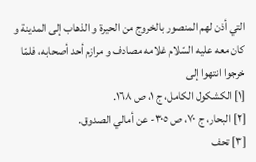التي أذن لهم المنصور بالخروج من الحيرة و الذهاب إلى المدينة و كان معه عليه السّلام غلامه مصادف و مرازم أحد أصحابه، فلمّا خرجوا انتهوا إلى
[١] الكشكول الكامل، ج ١، ص ١٦٨.
[٢] البحار، ج ٧٠، ص ٣٠٥- عن أمالي الصدوق.
[٣] تحف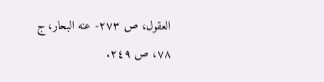العقول، ص ٢٧٣- عنه البحار، ج ٧٨، ص ٢٤٩.